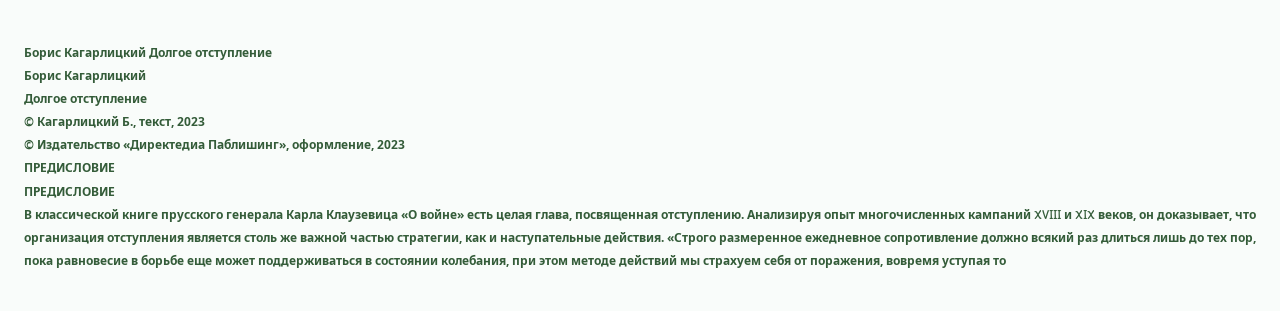Борис Кагарлицкий Долгое отступление
Борис Кагарлицкий
Долгое отступление
© Кагарлицкий Б., текст, 2023
© Издательство «Директедиа Паблишинг», оформление, 2023
ПРЕДИСЛОВИЕ
ПРЕДИСЛОВИЕ
В классической книге прусского генерала Карла Клаузевица «О войне» есть целая глава, посвященная отступлению. Анализируя опыт многочисленных кампаний XVIII и XIX веков, он доказывает, что организация отступления является столь же важной частью стратегии, как и наступательные действия. «Строго размеренное ежедневное сопротивление должно всякий раз длиться лишь до тех пор, пока равновесие в борьбе еще может поддерживаться в состоянии колебания, при этом методе действий мы страхуем себя от поражения, вовремя уступая то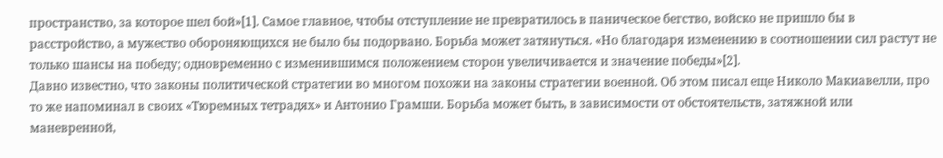пространство, за которое шел бой»[1]. Самое главное, чтобы отступление не превратилось в паническое бегство, войско не пришло бы в расстройство, а мужество обороняющихся не было бы подорвано. Борьба может затянуться. «Но благодаря изменению в соотношении сил растут не только шансы на победу; одновременно с изменившимся положением сторон увеличивается и значение победы»[2].
Давно известно, что законы политической стратегии во многом похожи на законы стратегии военной. Об этом писал еще Николо Макиавелли, про то же напоминал в своих «Тюремных тетрадях» и Антонио Грамши. Борьба может быть, в зависимости от обстоятельств, затяжной или маневренной,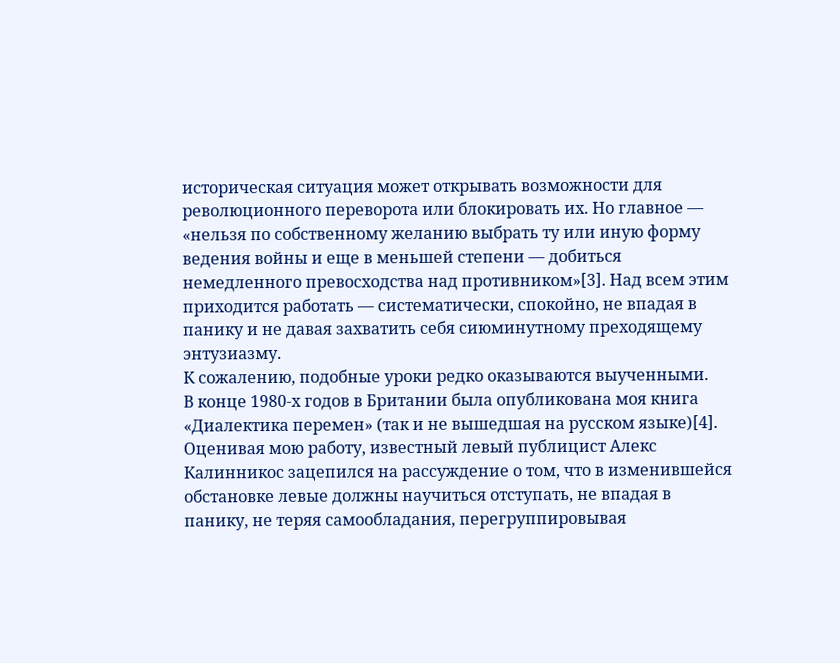историческая ситуация может открывать возможности для революционного переворота или блокировать их. Но главное — «нельзя по собственному желанию выбрать ту или иную форму ведения войны и еще в меньшей степени — добиться немедленного превосходства над противником»[3]. Над всем этим приходится работать — систематически, спокойно, не впадая в панику и не давая захватить себя сиюминутному преходящему энтузиазму.
К сожалению, подобные уроки редко оказываются выученными.
В конце 1980-х годов в Британии была опубликована моя книга «Диалектика перемен» (так и не вышедшая на русском языке)[4]. Оценивая мою работу, известный левый публицист Алекс Калинникос зацепился на рассуждение о том, что в изменившейся обстановке левые должны научиться отступать, не впадая в панику, не теряя самообладания, перегруппировывая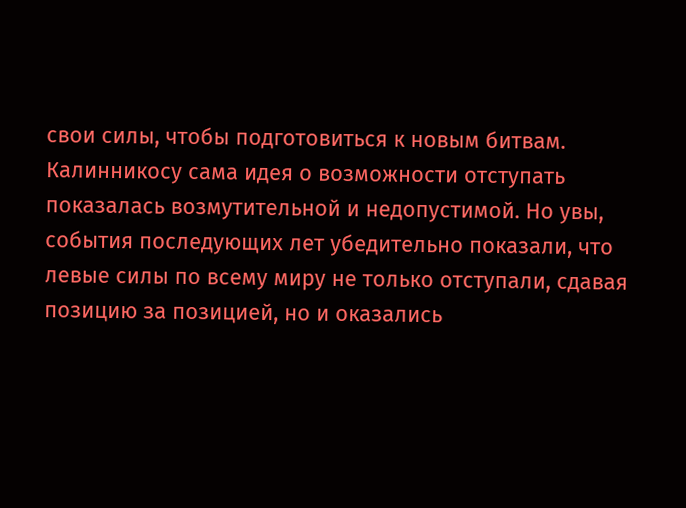свои силы, чтобы подготовиться к новым битвам. Калинникосу сама идея о возможности отступать показалась возмутительной и недопустимой. Но увы, события последующих лет убедительно показали, что левые силы по всему миру не только отступали, сдавая позицию за позицией, но и оказались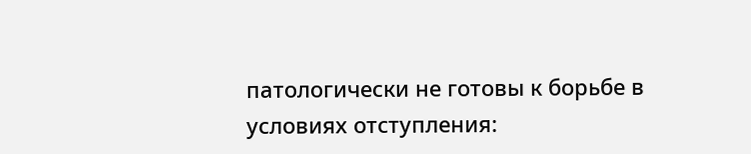патологически не готовы к борьбе в условиях отступления: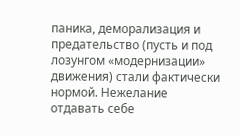паника, деморализация и предательство (пусть и под лозунгом «модернизации» движения) стали фактически нормой. Нежелание отдавать себе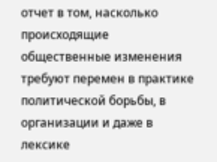отчет в том, насколько происходящие общественные изменения требуют перемен в практике политической борьбы, в организации и даже в лексике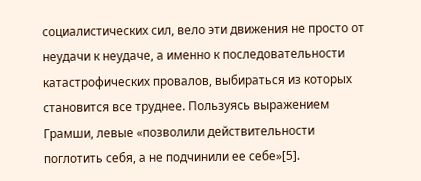социалистических сил, вело эти движения не просто от неудачи к неудаче, а именно к последовательности катастрофических провалов, выбираться из которых становится все труднее. Пользуясь выражением Грамши, левые «позволили действительности поглотить себя, а не подчинили ее себе»[5].